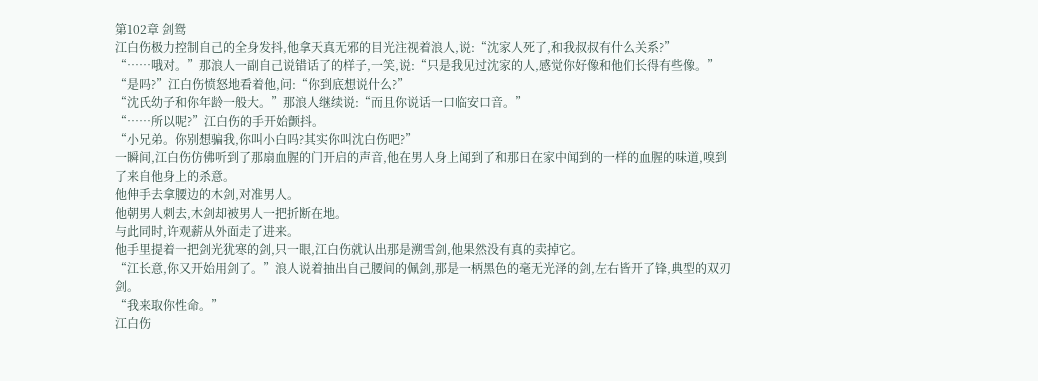第102章 剑鸳
江白伤极力控制自己的全身发抖,他拿天真无邪的目光注视着浪人,说:“沈家人死了,和我叔叔有什么关系?”
“……哦对。”那浪人一副自己说错话了的样子,一笑,说:“只是我见过沈家的人,感觉你好像和他们长得有些像。”
“是吗?”江白伤愤怒地看着他,问:“你到底想说什么?”
“沈氏幼子和你年龄一般大。”那浪人继续说:“而且你说话一口临安口音。”
“……所以呢?”江白伤的手开始颤抖。
“小兄弟。你别想骗我,你叫小白吗?其实你叫沈白伤吧?”
一瞬间,江白伤仿佛听到了那扇血腥的门开启的声音,他在男人身上闻到了和那日在家中闻到的一样的血腥的味道,嗅到了来自他身上的杀意。
他伸手去拿腰边的木剑,对准男人。
他朝男人刺去,木剑却被男人一把折断在地。
与此同时,许观薪从外面走了进来。
他手里提着一把剑光犹寒的剑,只一眼,江白伤就认出那是溯雪剑,他果然没有真的卖掉它。
“江长意,你又开始用剑了。”浪人说着抽出自己腰间的佩剑,那是一柄黑色的毫无光泽的剑,左右皆开了锋,典型的双刃剑。
“我来取你性命。”
江白伤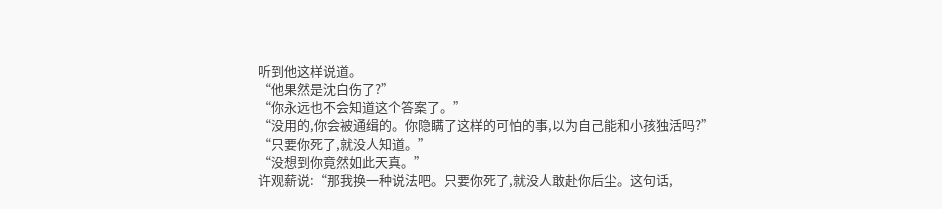听到他这样说道。
“他果然是沈白伤了?”
“你永远也不会知道这个答案了。”
“没用的,你会被通缉的。你隐瞒了这样的可怕的事,以为自己能和小孩独活吗?”
“只要你死了,就没人知道。”
“没想到你竟然如此天真。”
许观薪说:“那我换一种说法吧。只要你死了,就没人敢赴你后尘。这句话,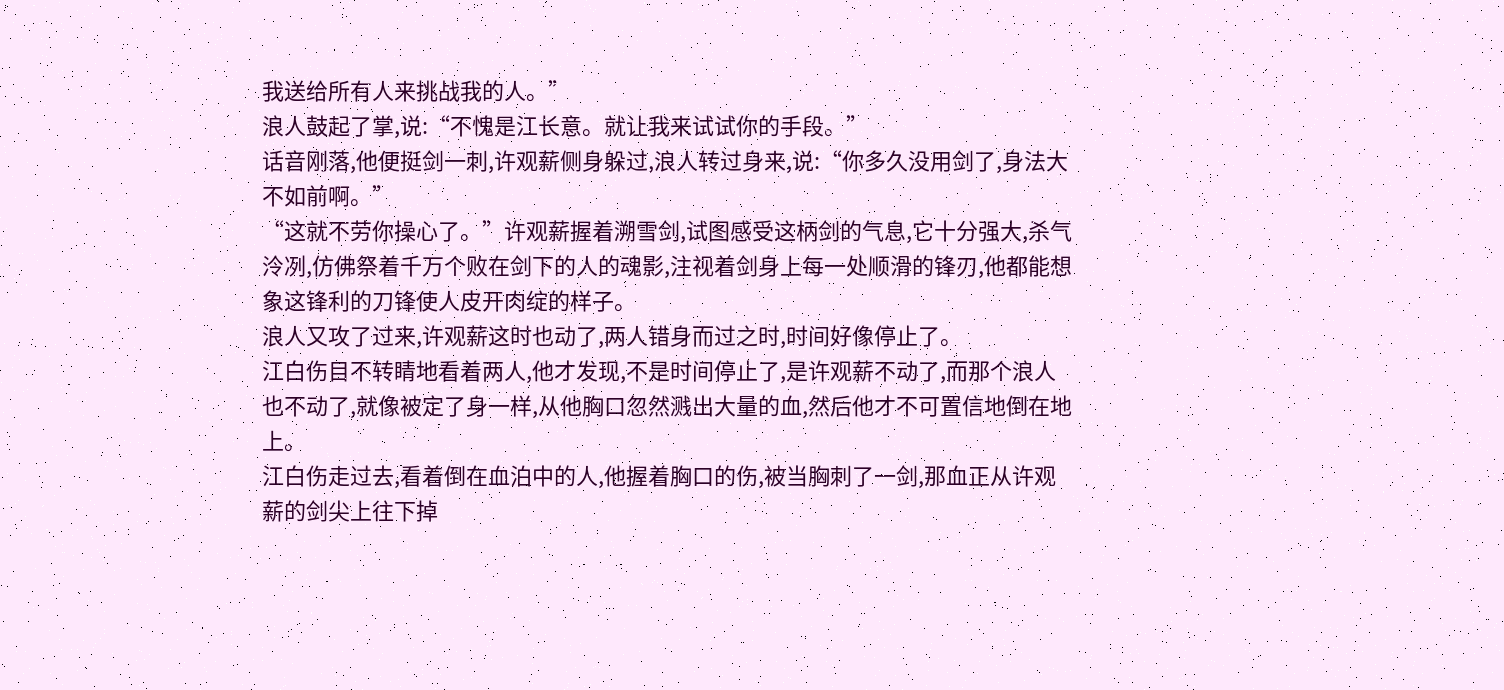我送给所有人来挑战我的人。”
浪人鼓起了掌,说:“不愧是江长意。就让我来试试你的手段。”
话音刚落,他便挺剑一刺,许观薪侧身躲过,浪人转过身来,说:“你多久没用剑了,身法大不如前啊。”
“这就不劳你操心了。”许观薪握着溯雪剑,试图感受这柄剑的气息,它十分强大,杀气泠冽,仿佛祭着千万个败在剑下的人的魂影,注视着剑身上每一处顺滑的锋刃,他都能想象这锋利的刀锋使人皮开肉绽的样子。
浪人又攻了过来,许观薪这时也动了,两人错身而过之时,时间好像停止了。
江白伤目不转睛地看着两人,他才发现,不是时间停止了,是许观薪不动了,而那个浪人也不动了,就像被定了身一样,从他胸口忽然溅出大量的血,然后他才不可置信地倒在地上。
江白伤走过去,看着倒在血泊中的人,他握着胸口的伤,被当胸刺了一剑,那血正从许观薪的剑尖上往下掉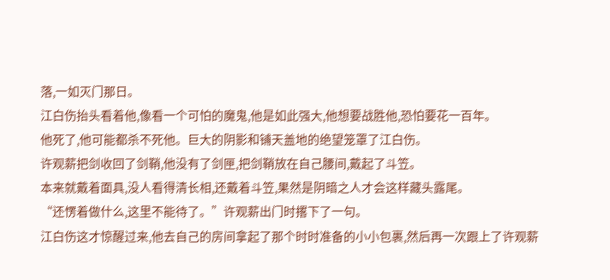落,一如灭门那日。
江白伤抬头看着他,像看一个可怕的魔鬼,他是如此强大,他想要战胜他,恐怕要花一百年。
他死了,他可能都杀不死他。巨大的阴影和铺天盖地的绝望笼罩了江白伤。
许观薪把剑收回了剑鞘,他没有了剑匣,把剑鞘放在自己腰间,戴起了斗笠。
本来就戴着面具,没人看得清长相,还戴着斗笠,果然是阴暗之人才会这样藏头露尾。
“还愣着做什么,这里不能待了。”许观薪出门时撂下了一句。
江白伤这才惊醒过来,他去自己的房间拿起了那个时时准备的小小包裹,然后再一次跟上了许观薪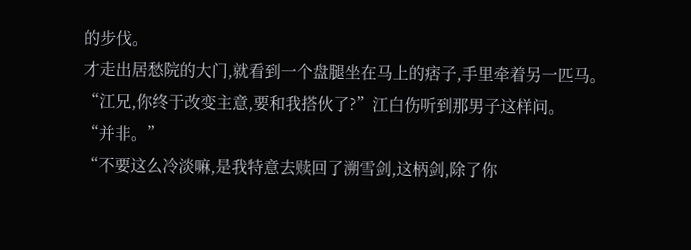的步伐。
才走出居愁院的大门,就看到一个盘腿坐在马上的痞子,手里牵着另一匹马。
“江兄,你终于改变主意,要和我搭伙了?”江白伤听到那男子这样问。
“并非。”
“不要这么冷淡嘛,是我特意去赎回了溯雪剑,这柄剑,除了你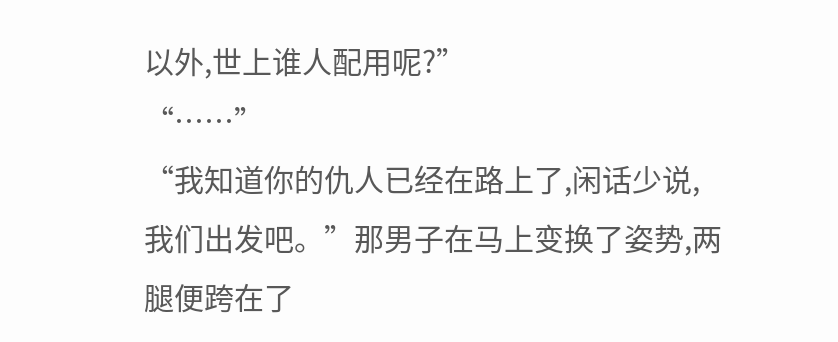以外,世上谁人配用呢?”
“……”
“我知道你的仇人已经在路上了,闲话少说,我们出发吧。”那男子在马上变换了姿势,两腿便跨在了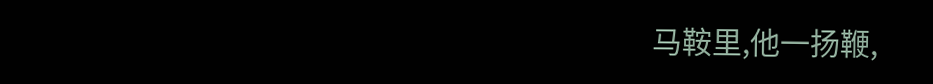马鞍里,他一扬鞭,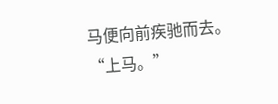马便向前疾驰而去。
“上马。”